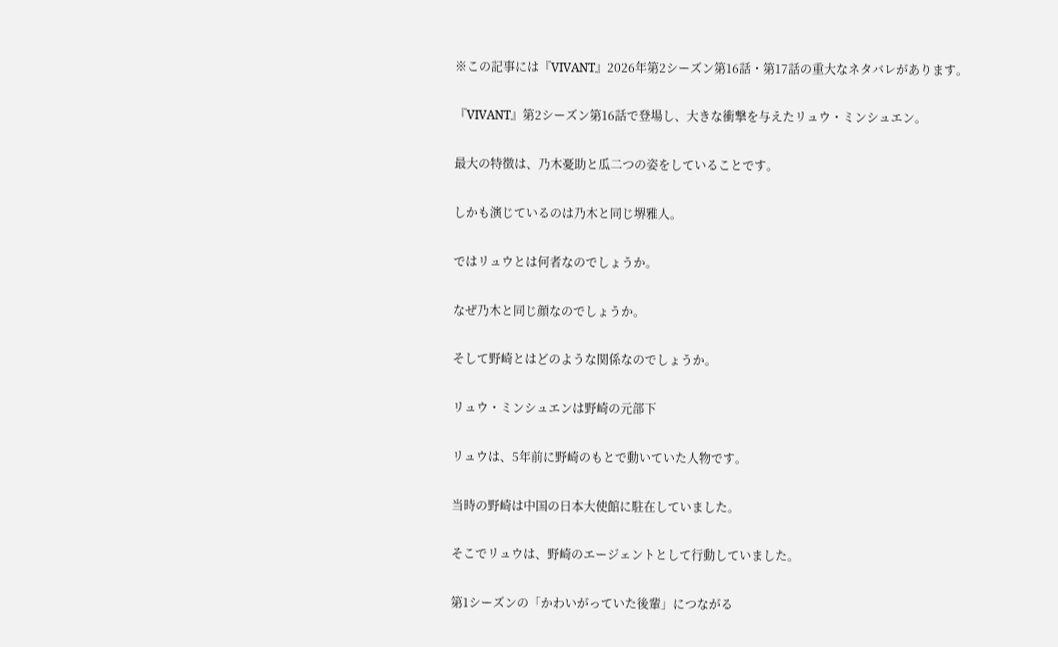※この記事には『VIVANT』2026年第2シーズン第16話・第17話の重大なネタバレがあります。

『VIVANT』第2シーズン第16話で登場し、大きな衝撃を与えたリュウ・ミンシュエン。

最大の特徴は、乃木憂助と瓜二つの姿をしていることです。

しかも演じているのは乃木と同じ堺雅人。

ではリュウとは何者なのでしょうか。

なぜ乃木と同じ顔なのでしょうか。

そして野崎とはどのような関係なのでしょうか。

リュウ・ミンシュエンは野崎の元部下

リュウは、5年前に野崎のもとで動いていた人物です。

当時の野崎は中国の日本大使館に駐在していました。

そこでリュウは、野崎のエージェントとして行動していました。

第1シーズンの「かわいがっていた後輩」につながる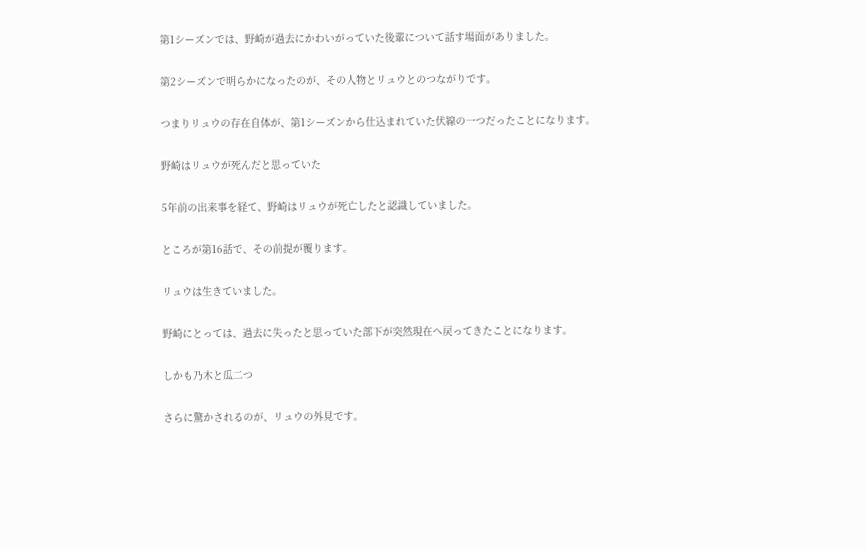第1シーズンでは、野崎が過去にかわいがっていた後輩について話す場面がありました。

第2シーズンで明らかになったのが、その人物とリュウとのつながりです。

つまりリュウの存在自体が、第1シーズンから仕込まれていた伏線の一つだったことになります。

野崎はリュウが死んだと思っていた

5年前の出来事を経て、野崎はリュウが死亡したと認識していました。

ところが第16話で、その前提が覆ります。

リュウは生きていました。

野崎にとっては、過去に失ったと思っていた部下が突然現在へ戻ってきたことになります。

しかも乃木と瓜二つ

さらに驚かされるのが、リュウの外見です。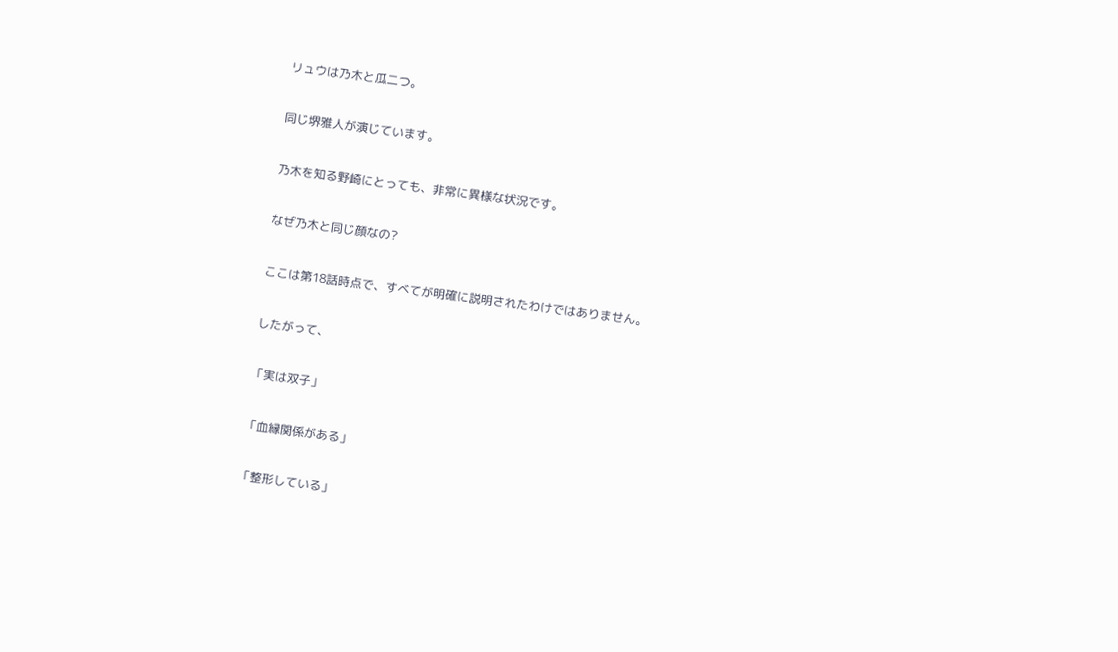リュウは乃木と瓜二つ。

同じ堺雅人が演じています。

乃木を知る野崎にとっても、非常に異様な状況です。

なぜ乃木と同じ顔なの?

ここは第18話時点で、すべてが明確に説明されたわけではありません。

したがって、

「実は双子」

「血縁関係がある」

「整形している」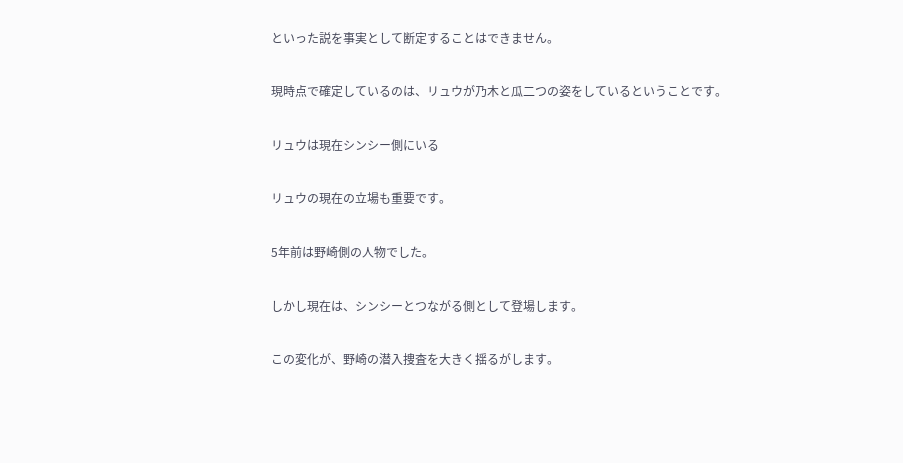といった説を事実として断定することはできません。

現時点で確定しているのは、リュウが乃木と瓜二つの姿をしているということです。

リュウは現在シンシー側にいる

リュウの現在の立場も重要です。

5年前は野崎側の人物でした。

しかし現在は、シンシーとつながる側として登場します。

この変化が、野崎の潜入捜査を大きく揺るがします。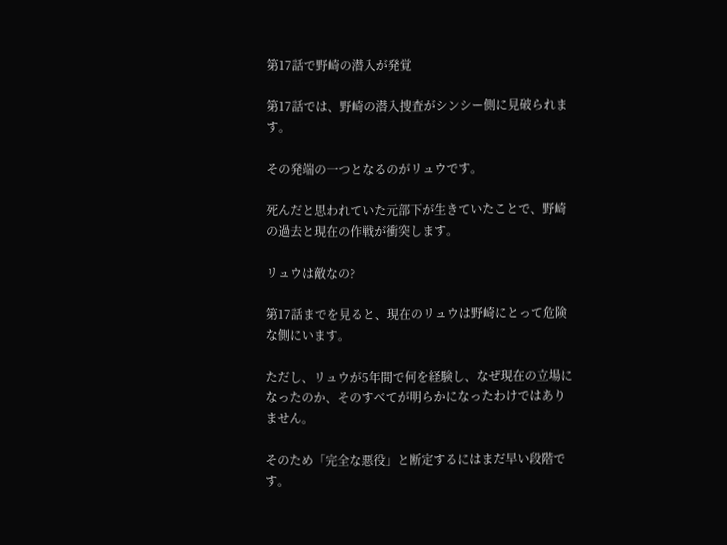第17話で野崎の潜入が発覚

第17話では、野崎の潜入捜査がシンシー側に見破られます。

その発端の一つとなるのがリュウです。

死んだと思われていた元部下が生きていたことで、野崎の過去と現在の作戦が衝突します。

リュウは敵なの?

第17話までを見ると、現在のリュウは野崎にとって危険な側にいます。

ただし、リュウが5年間で何を経験し、なぜ現在の立場になったのか、そのすべてが明らかになったわけではありません。

そのため「完全な悪役」と断定するにはまだ早い段階です。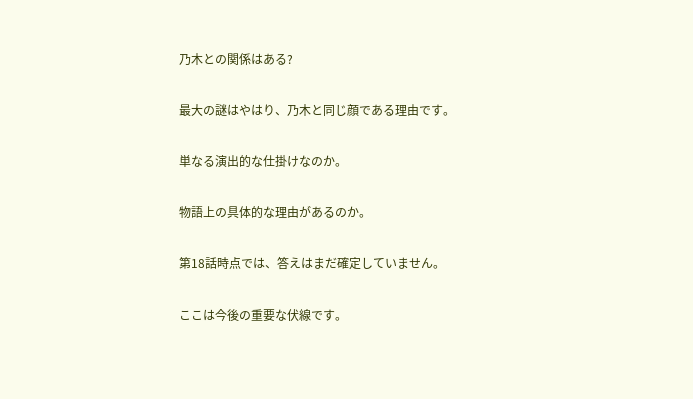乃木との関係はある?

最大の謎はやはり、乃木と同じ顔である理由です。

単なる演出的な仕掛けなのか。

物語上の具体的な理由があるのか。

第18話時点では、答えはまだ確定していません。

ここは今後の重要な伏線です。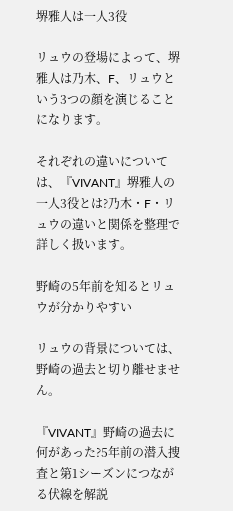堺雅人は一人3役

リュウの登場によって、堺雅人は乃木、F、リュウという3つの顔を演じることになります。

それぞれの違いについては、『VIVANT』堺雅人の一人3役とは?乃木・F・リュウの違いと関係を整理で詳しく扱います。

野崎の5年前を知るとリュウが分かりやすい

リュウの背景については、野崎の過去と切り離せません。

『VIVANT』野崎の過去に何があった?5年前の潜入捜査と第1シーズンにつながる伏線を解説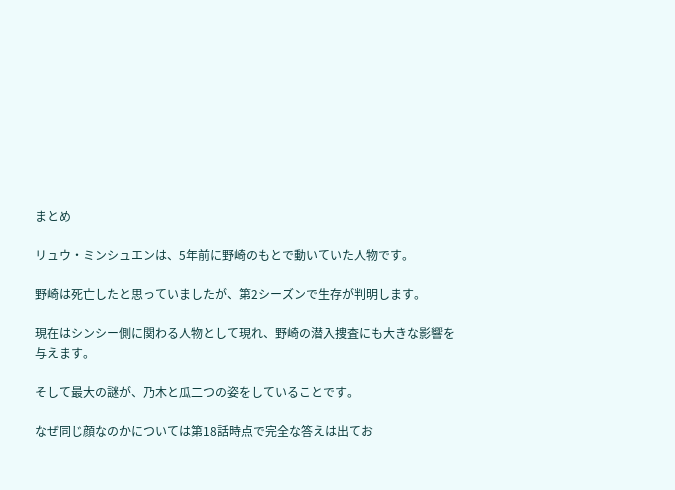まとめ

リュウ・ミンシュエンは、5年前に野崎のもとで動いていた人物です。

野崎は死亡したと思っていましたが、第2シーズンで生存が判明します。

現在はシンシー側に関わる人物として現れ、野崎の潜入捜査にも大きな影響を与えます。

そして最大の謎が、乃木と瓜二つの姿をしていることです。

なぜ同じ顔なのかについては第18話時点で完全な答えは出てお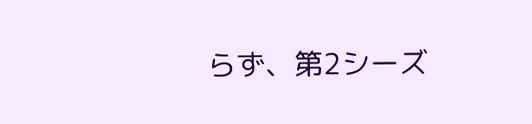らず、第2シーズ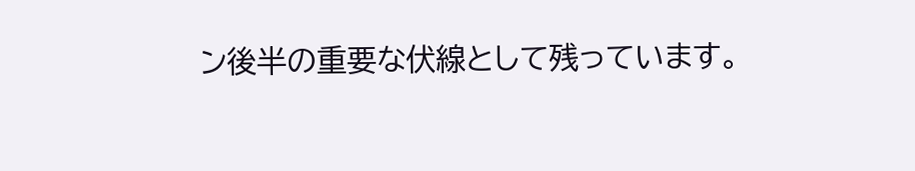ン後半の重要な伏線として残っています。